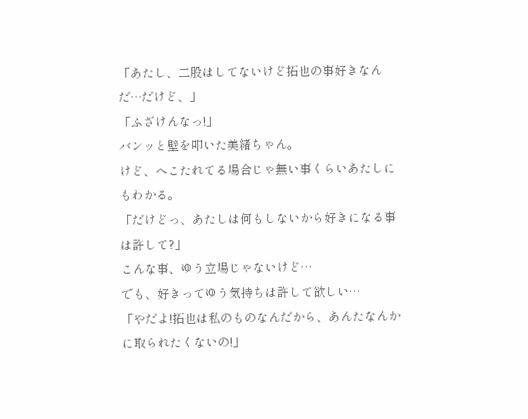「あたし、二股はしてないけど拓也の事好きなんだ…だけど、」
「ふざけんなっ!」
バンッと壁を叩いた美緒ちゃん。
けど、へこたれてる場合じゃ無い事くらいあたしにもわかる。
「だけどっ、あたしは何もしないから好きになる事は許して?」
こんな事、ゆう立場じゃないけど…
でも、好きってゆう気持ちは許して欲しい…
「やだよ!拓也は私のものなんだから、あんたなんかに取られたくないの!」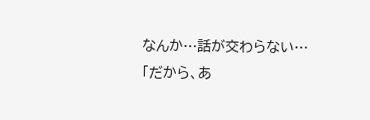なんか…話が交わらない…
「だから、あ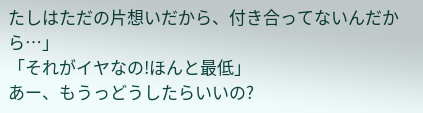たしはただの片想いだから、付き合ってないんだから…」
「それがイヤなの!ほんと最低」
あー、もうっどうしたらいいの?